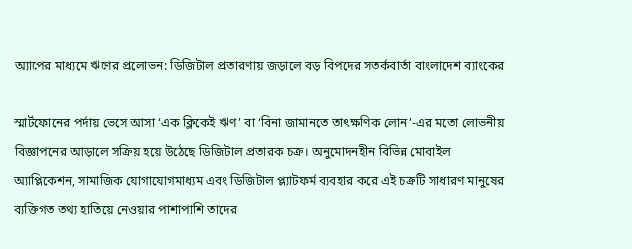অ্যাপের মাধ্যমে ঋণের প্রলোভন: ডিজিটাল প্রতারণায় জড়ালে বড় বিপদের সতর্কবার্তা বাংলাদেশ ব্যাংকের

স্মার্টফোনের পর্দায় ভেসে আসা ‘এক ক্লিকেই ঋণ’ বা ‘বিনা জামানতে তাৎক্ষণিক লোন’-এর মতো লোভনীয় বিজ্ঞাপনের আড়ালে সক্রিয় হয়ে উঠেছে ডিজিটাল প্রতারক চক্র। অনুমোদনহীন বিভিন্ন মোবাইল অ্যাপ্লিকেশন, সামাজিক যোগাযোগমাধ্যম এবং ডিজিটাল প্ল্যাটফর্ম ব্যবহার করে এই চক্রটি সাধারণ মানুষের ব্যক্তিগত তথ্য হাতিয়ে নেওয়ার পাশাপাশি তাদের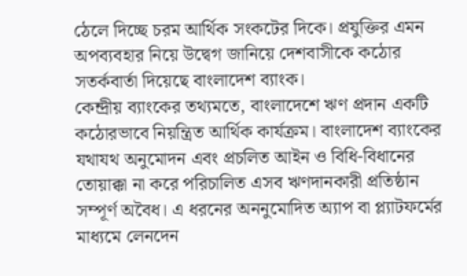ঠেলে দিচ্ছে চরম আর্থিক সংকটের দিকে। প্রযুক্তির এমন অপব্যবহার নিয়ে উদ্বেগ জানিয়ে দেশবাসীকে কঠোর সতর্কবার্তা দিয়েছে বাংলাদেশ ব্যাংক।
কেন্দ্রীয় ব্যাংকের তথ্যমতে, বাংলাদেশে ঋণ প্রদান একটি কঠোরভাবে নিয়ন্ত্রিত আর্থিক কার্যক্রম। বাংলাদেশ ব্যাংকের যথাযথ অনুমোদন এবং প্রচলিত আইন ও বিধি-বিধানের তোয়াক্কা না করে পরিচালিত এসব ঋণদানকারী প্রতিষ্ঠান সম্পূর্ণ অবৈধ। এ ধরনের অননুমোদিত অ্যাপ বা প্ল্যাটফর্মের মাধ্যমে লেনদেন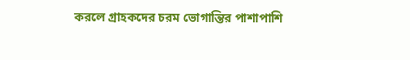করলে গ্রাহকদের চরম ভোগান্তির পাশাপাশি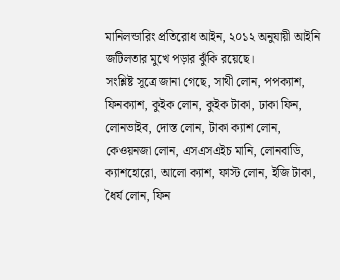মানিলন্ডারিং প্রতিরোধ আইন, ২০১২ অনুযায়ী আইনি জটিলতার মুখে পড়ার ঝুঁকি রয়েছে।
সংশ্লিষ্ট সূত্রে জানা গেছে, সাথী লোন, পপক্যাশ, ফিনক্যাশ, কুইক লোন, কুইক টাকা, ঢাকা ফিন, লোনভাইব, দোস্ত লোন, টাকা ক্যাশ লোন, কেওয়নজা লোন, এসএসএইচ মানি, লোনবাডি, ক্যাশহোরো, আলো ক্যাশ, ফাস্ট লোন, ইজি টাকা, ধৈর্য লোন, ফিন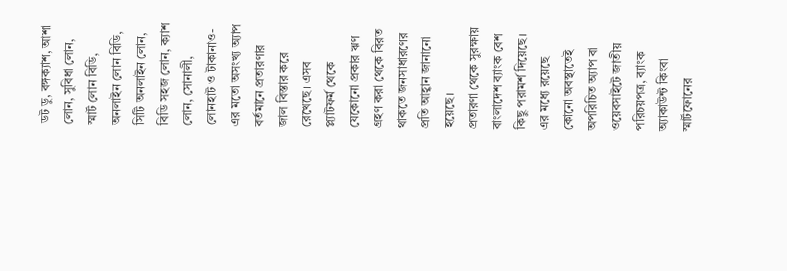ডট ডু, বঙ্গক্যাশ, আশা লোন, সুবিধা লোন, স্মার্ট লোন বিডি, অনলাইন লোন বিডি, সিটি অনলাইন লোন, বিডি সহজ লোন, ক্যাশ লোন, সোনালী, লোনহাট ও টাকানাও-এর মতো অসংখ্য অ্যাপ বর্তমানে প্রতারণার জাল বিস্তার করে রেখেছে। এসব প্ল্যাটফর্ম থেকে যেকোনো প্রকার ঋণ গ্রহণ করা থেকে বিরত থাকতে জনসাধারণের প্রতি আহ্বান জানানো হয়েছে।
প্রতারণা থেকে সুরক্ষায় বাংলাদেশ ব্যাংক বেশ কিছু পরামর্শ দিয়েছে। এর মধ্যে রয়েছে কোনো অবস্থাতেই অপরিচিত অ্যাপ বা ওয়েবসাইটে জাতীয় পরিচয়পত্র, ব্যাংক অ্যাকাউন্ট কিংবা স্মার্টফোনের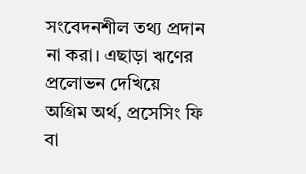সংবেদনশীল তথ্য প্রদান না করা। এছাড়া ঋণের প্রলোভন দেখিয়ে অগ্রিম অর্থ, প্রসেসিং ফি বা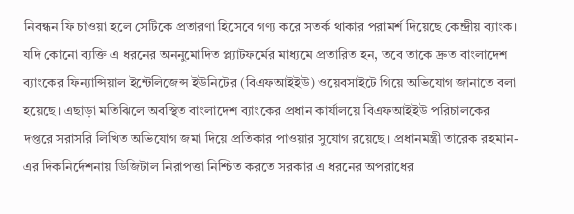নিবন্ধন ফি চাওয়া হলে সেটিকে প্রতারণা হিসেবে গণ্য করে সতর্ক থাকার পরামর্শ দিয়েছে কেন্দ্রীয় ব্যাংক।
যদি কোনো ব্যক্তি এ ধরনের অননুমোদিত প্ল্যাটফর্মের মাধ্যমে প্রতারিত হন, তবে তাকে দ্রুত বাংলাদেশ ব্যাংকের ফিন্যান্সিয়াল ইন্টেলিজেন্স ইউনিটের (বিএফআইইউ) ওয়েবসাইটে গিয়ে অভিযোগ জানাতে বলা হয়েছে। এছাড়া মতিঝিলে অবস্থিত বাংলাদেশ ব্যাংকের প্রধান কার্যালয়ে বিএফআইইউ পরিচালকের দপ্তরে সরাসরি লিখিত অভিযোগ জমা দিয়ে প্রতিকার পাওয়ার সুযোগ রয়েছে। প্রধানমন্ত্রী তারেক রহমান-এর দিকনির্দেশনায় ডিজিটাল নিরাপত্তা নিশ্চিত করতে সরকার এ ধরনের অপরাধের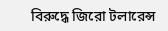বিরুদ্ধে জিরো টলারেন্স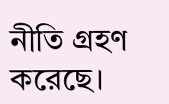নীতি গ্রহণ করেছে।